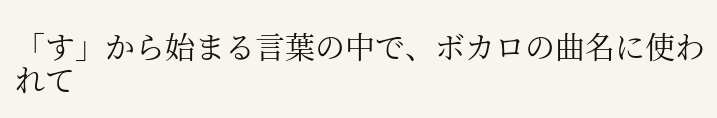「す」から始まる言葉の中で、ボカロの曲名に使われて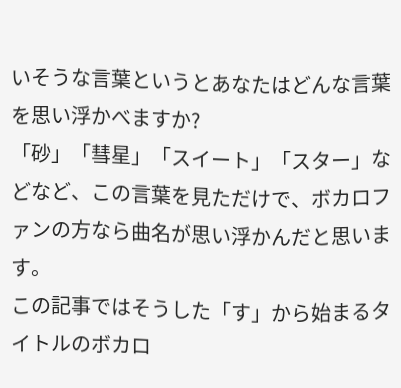いそうな言葉というとあなたはどんな言葉を思い浮かべますか?
「砂」「彗星」「スイート」「スター」などなど、この言葉を見ただけで、ボカロファンの方なら曲名が思い浮かんだと思います。
この記事ではそうした「す」から始まるタイトルのボカロ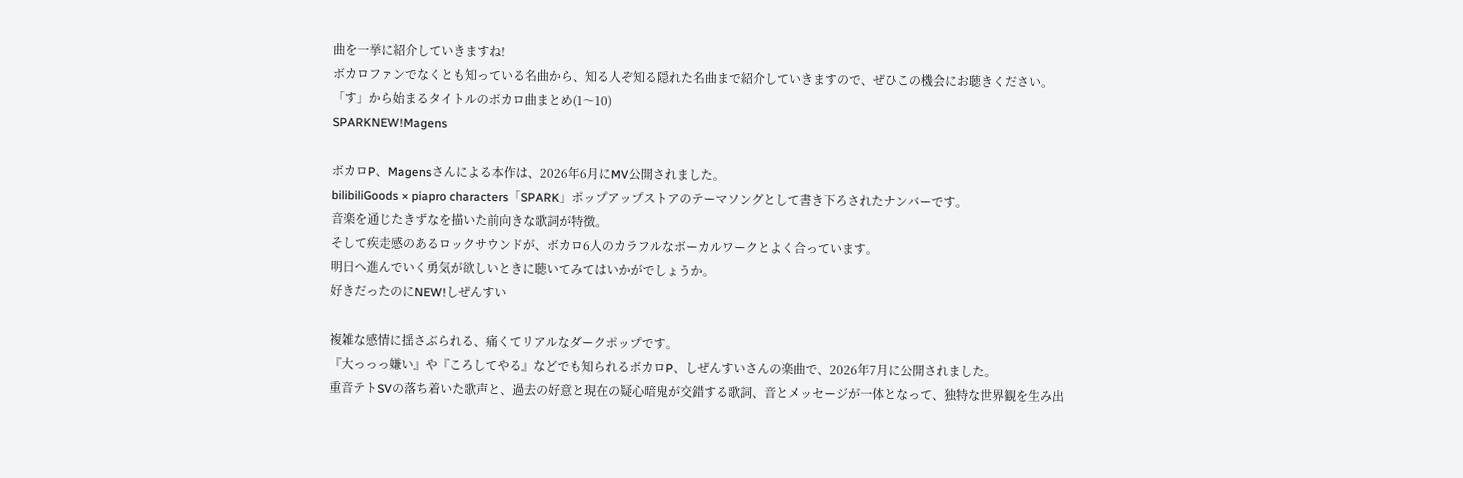曲を一挙に紹介していきますね!
ボカロファンでなくとも知っている名曲から、知る人ぞ知る隠れた名曲まで紹介していきますので、ぜひこの機会にお聴きください。
「す」から始まるタイトルのボカロ曲まとめ(1〜10)
SPARKNEW!Magens

ボカロP、Magensさんによる本作は、2026年6月にMV公開されました。
bilibiliGoods × piapro characters「SPARK」ポップアップストアのテーマソングとして書き下ろされたナンバーです。
音楽を通じたきずなを描いた前向きな歌詞が特徴。
そして疾走感のあるロックサウンドが、ボカロ6人のカラフルなボーカルワークとよく合っています。
明日へ進んでいく勇気が欲しいときに聴いてみてはいかがでしょうか。
好きだったのにNEW!しぜんすい

複雑な感情に揺さぶられる、痛くてリアルなダークポップです。
『大っっっ嫌い』や『ころしてやる』などでも知られるボカロP、しぜんすいさんの楽曲で、2026年7月に公開されました。
重音テトSVの落ち着いた歌声と、過去の好意と現在の疑心暗鬼が交錯する歌詞、音とメッセージが一体となって、独特な世界観を生み出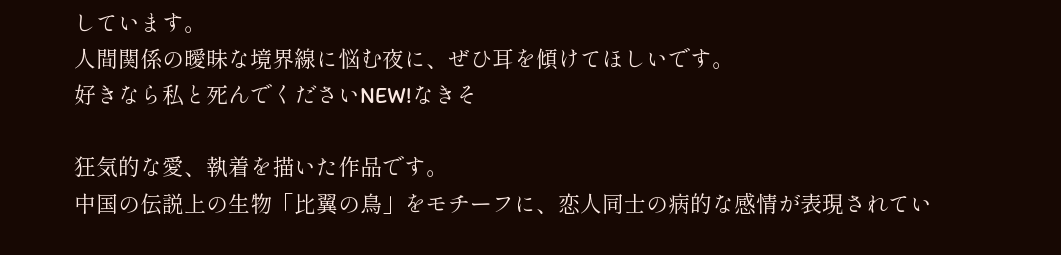しています。
人間関係の曖昧な境界線に悩む夜に、ぜひ耳を傾けてほしいです。
好きなら私と死んでくださいNEW!なきそ

狂気的な愛、執着を描いた作品です。
中国の伝説上の生物「比翼の鳥」をモチーフに、恋人同士の病的な感情が表現されてい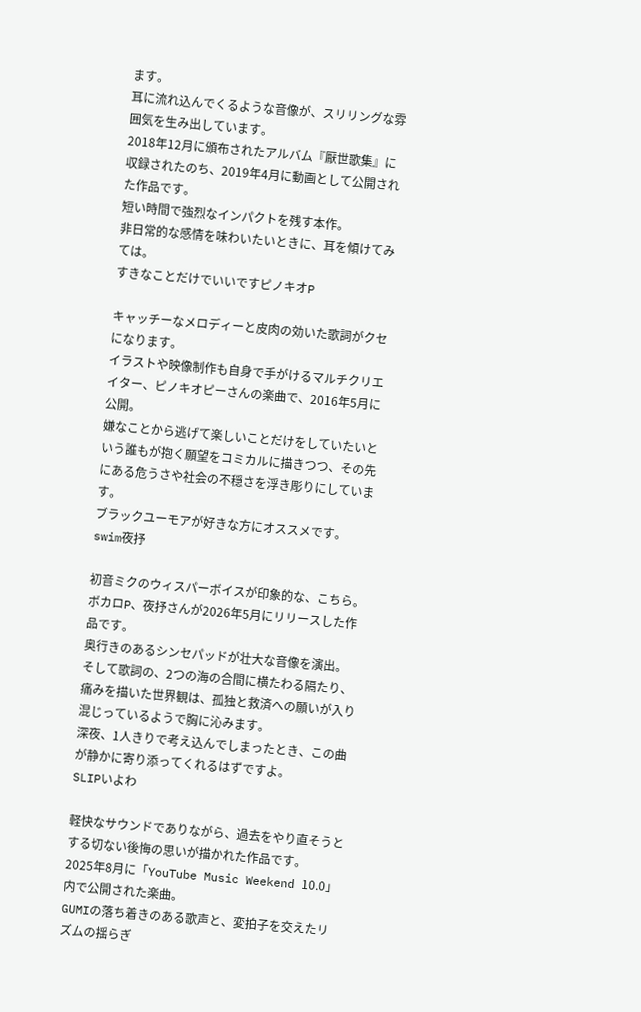ます。
耳に流れ込んでくるような音像が、スリリングな雰囲気を生み出しています。
2018年12月に頒布されたアルバム『厭世歌集』に収録されたのち、2019年4月に動画として公開された作品です。
短い時間で強烈なインパクトを残す本作。
非日常的な感情を味わいたいときに、耳を傾けてみては。
すきなことだけでいいですピノキオP

キャッチーなメロディーと皮肉の効いた歌詞がクセになります。
イラストや映像制作も自身で手がけるマルチクリエイター、ピノキオピーさんの楽曲で、2016年5月に公開。
嫌なことから逃げて楽しいことだけをしていたいという誰もが抱く願望をコミカルに描きつつ、その先にある危うさや社会の不穏さを浮き彫りにしています。
ブラックユーモアが好きな方にオススメです。
swim夜抒

初音ミクのウィスパーボイスが印象的な、こちら。
ボカロP、夜抒さんが2026年5月にリリースした作品です。
奥行きのあるシンセパッドが壮大な音像を演出。
そして歌詞の、2つの海の合間に横たわる隔たり、痛みを描いた世界観は、孤独と救済への願いが入り混じっているようで胸に沁みます。
深夜、1人きりで考え込んでしまったとき、この曲が静かに寄り添ってくれるはずですよ。
SLIPいよわ

軽快なサウンドでありながら、過去をやり直そうとする切ない後悔の思いが描かれた作品です。
2025年8月に「YouTube Music Weekend 10.0」内で公開された楽曲。
GUMIの落ち着きのある歌声と、変拍子を交えたリズムの揺らぎ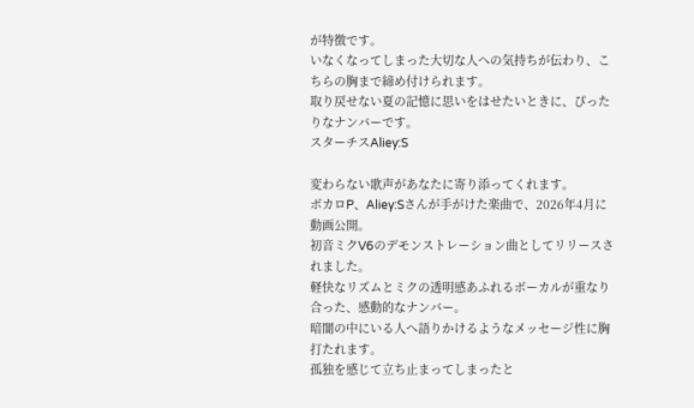が特徴です。
いなくなってしまった大切な人への気持ちが伝わり、こちらの胸まで締め付けられます。
取り戻せない夏の記憶に思いをはせたいときに、ぴったりなナンバーです。
スターチスAliey:S

変わらない歌声があなたに寄り添ってくれます。
ボカロP、Aliey:Sさんが手がけた楽曲で、2026年4月に動画公開。
初音ミクV6のデモンストレーション曲としてリリースされました。
軽快なリズムとミクの透明感あふれるボーカルが重なり合った、感動的なナンバー。
暗闇の中にいる人へ語りかけるようなメッセージ性に胸打たれます。
孤独を感じて立ち止まってしまったと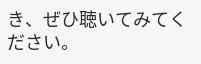き、ぜひ聴いてみてください。